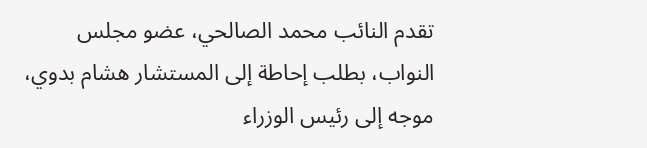تقدم النائب محمد الصالحي، عضو مجلس النواب، بطلب إحاطة إلى المستشار هشام بدوي، موجه إلى رئيس الوزراء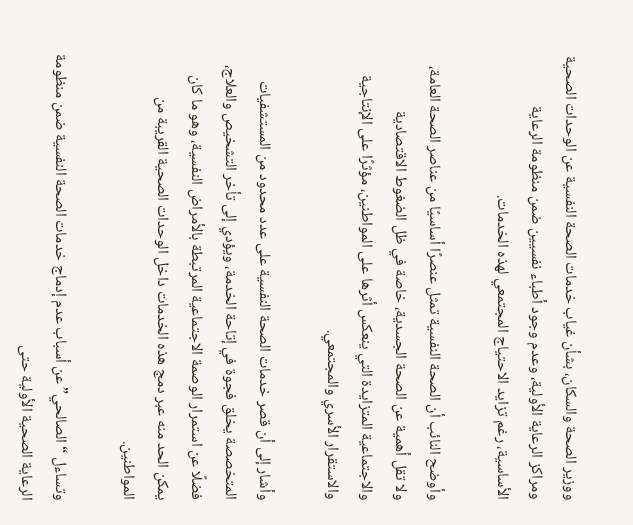ووزير الصحة والسكان، بشأن غياب خدمات الصحة النفسية عن الوحدات الصحية ومراكز الرعاية الأولية، وعدم وجود أطباء نفسيين ضمن منظومة الرعاية الأساسية، رغم تزايد الاحتياج المجتمعي لهذه الخدمات.

وأوضح النائب أن الصحة النفسية تمثل عنصرًا أساسيًا من عناصر الصحة العامة، ولا تقل أهمية عن الصحة الجسدية، خاصة في ظل الضغوط الاقتصادية والاجتماعية المتزايدة التي ينعكس أثرها على المواطنين، مؤثرًا على الإنتاجية والاستقرار الأسري والمجتمعي.

وأشار إلى أن قصر خدمات الصحة النفسية على عدد محدود من المستشفيات المتخصصة يخلق فجوة في إتاحة الخدمة، ويؤدي إلى تأخر التشخيص والعلاج، فضلًا عن استمرار الوصمة الاجتماعية المرتبطة بالأمراض النفسية، وهو ما كان يمكن الحد منه عبر دمج هذه الخدمات داخل الوحدات الصحية القريبة من المواطنين.

وتساءل “الصالحي” عن أسباب عدم إدماج خدمات الصحة النفسية ضمن منظومة الرعاية الصحية الأولية حتى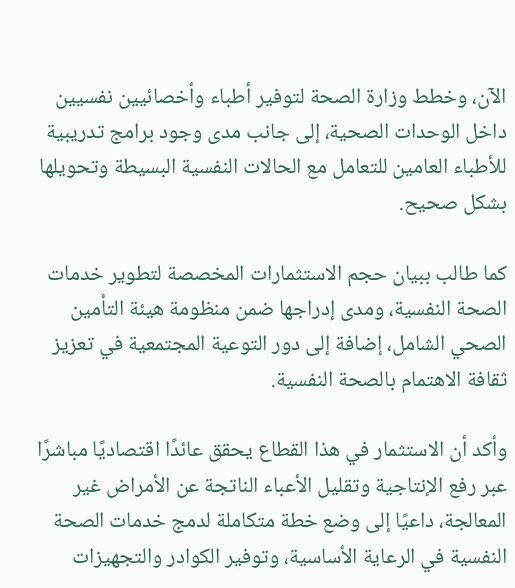الآن، وخطط وزارة الصحة لتوفير أطباء وأخصائيين نفسيين داخل الوحدات الصحية، إلى جانب مدى وجود برامج تدريبية للأطباء العامين للتعامل مع الحالات النفسية البسيطة وتحويلها بشكل صحيح.

كما طالب ببيان حجم الاستثمارات المخصصة لتطوير خدمات الصحة النفسية، ومدى إدراجها ضمن منظومة هيئة التأمين الصحي الشامل، إضافة إلى دور التوعية المجتمعية في تعزيز ثقافة الاهتمام بالصحة النفسية.

وأكد أن الاستثمار في هذا القطاع يحقق عائدًا اقتصاديًا مباشرًا عبر رفع الإنتاجية وتقليل الأعباء الناتجة عن الأمراض غير المعالجة، داعيًا إلى وضع خطة متكاملة لدمج خدمات الصحة النفسية في الرعاية الأساسية، وتوفير الكوادر والتجهيزات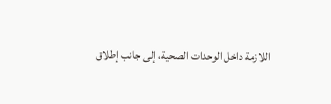اللازمة داخل الوحدات الصحية، إلى جانب إطلاق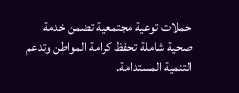حملات توعية مجتمعية تضمن خدمة صحية شاملة تحفظ كرامة المواطن وتدعم التنمية المستدامة.